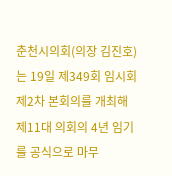춘천시의회(의장 김진호)는 19일 제349회 임시회 제2차 본회의를 개최해 제11대 의회의 4년 임기를 공식으로 마무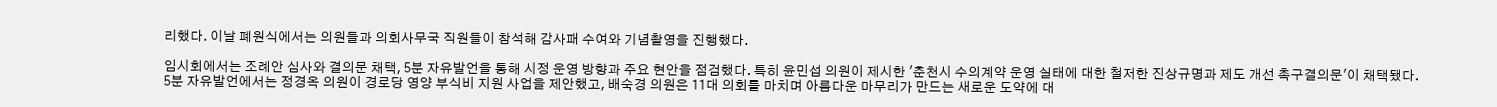리했다. 이날 폐원식에서는 의원들과 의회사무국 직원들이 참석해 감사패 수여와 기념촬영을 진행했다.

임시회에서는 조례안 심사와 결의문 채택, 5분 자유발언을 통해 시정 운영 방향과 주요 현안을 점검했다. 특히 윤민섭 의원이 제시한 '춘천시 수의계약 운영 실태에 대한 철저한 진상규명과 제도 개선 촉구결의문'이 채택됐다.
5분 자유발언에서는 정경옥 의원이 경로당 영양 부식비 지원 사업을 제안했고, 배숙경 의원은 11대 의회를 마치며 아름다운 마무리가 만드는 새로운 도약에 대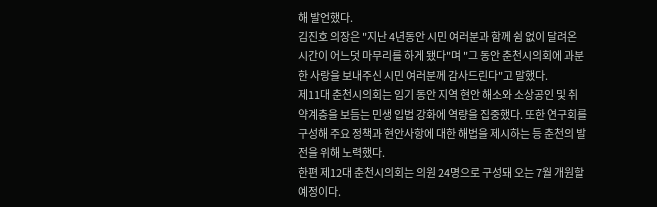해 발언했다.
김진호 의장은 "지난 4년동안 시민 여러분과 함께 쉼 없이 달려온 시간이 어느덧 마무리를 하게 됐다"며 "그 동안 춘천시의회에 과분한 사랑을 보내주신 시민 여러분께 감사드린다"고 말했다.
제11대 춘천시의회는 임기 동안 지역 현안 해소와 소상공인 및 취약계층을 보듬는 민생 입법 강화에 역량을 집중했다. 또한 연구회를 구성해 주요 정책과 현안사항에 대한 해법을 제시하는 등 춘천의 발전을 위해 노력했다.
한편 제12대 춘천시의회는 의원 24명으로 구성돼 오는 7월 개원할 예정이다.